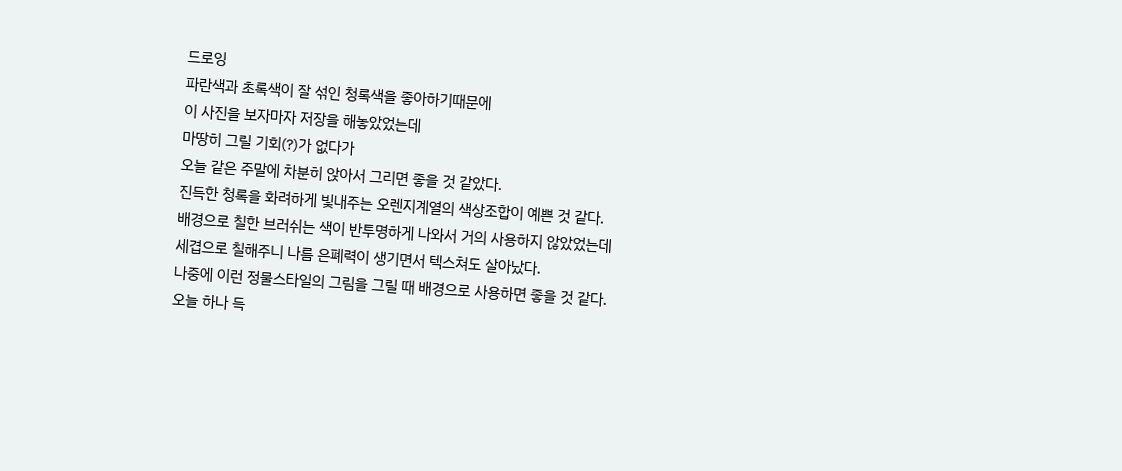드로잉
파란색과 초록색이 잘 섞인 청록색을 좋아하기때문에
이 사진을 보자마자 저장을 해놓았었는데
마땅히 그릴 기회(?)가 없다가
오늘 같은 주말에 차분히 앉아서 그리면 좋을 것 같았다.
진득한 청록을 화려하게 빛내주는 오렌지계열의 색상조합이 예쁜 것 같다.
배경으로 칠한 브러쉬는 색이 반투명하게 나와서 거의 사용하지 않았었는데
세겹으로 칠해주니 나름 은폐력이 생기면서 텍스쳐도 살아났다.
나중에 이런 정물스타일의 그림을 그릴 때 배경으로 사용하면 좋을 것 같다.
오늘 하나 득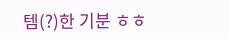템(?)한 기분 ㅎㅎ